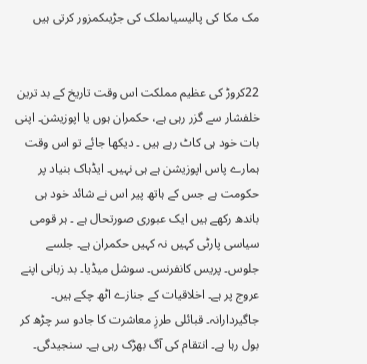مک مکا کی پالیسیاںملک کی جڑیںکمزور کرتی ہیں


22کروڑ کی عظیم مملکت اس وقت تاریخ کے بد ترین خلفشار سے گزر رہی ہے، حکمران ہوں یا اپوزیشن۔ اپنی بات خود ہی کاٹ رہے ہیں ۔ دیکھا جائے تو اس وقت ہمارے پاس اپوزیشن ہے ہی نہیں۔ ایڈہاک بنیاد پر حکومت ہے جس کے ہاتھ پیر اس نے شائد خود ہی باندھ رکھے ہیں ایک عبوری صورتحال ہے ۔ ہر قومی سیاسی پارٹی کہیں نہ کہیں حکمران ہے۔ جلسے جلوس۔ پریس کانفرنس۔ سوشل میڈیا۔ بد زبانی اپنے عروج پر ہے۔ اخلاقیات کے جنازے اٹھ چکے ہیں۔ جاگیردارانہ۔ قبائلی طرزِ معاشرت کا جادو سر چڑھ کر بول رہا ہے۔ انتقام کی آگ بھڑک رہی ہے۔ سنجیدگی۔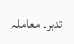تدبر۔ معاملہ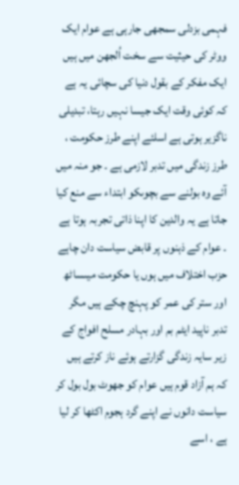فہمی بزدلی سمجھی جارہی ہے عوام ایک ووٹر کی حیثیت سے سخت اُلجھن میں ہیں ایک مفکر کے بقول دنیا کی سچائی یہ ہے کہ کوئی وقت ایک جیسا نہیں رہتا، تبدیلی ناگزیر ہوتی ہے اسلئے اپنے طرز حکومت ، طرز زندگی میں تدبر لازمی ہے ۔ جو منہ میں آئے وہ بولنے سے بچوںکو ابتداء سے منع کیا جاتا ہے یہ والدین کا اپنا ذاتی تجربہ ہوتا ہے ۔ عوام کے ذہنوں پر قابض سیاست دان چاہے حزب اختلاف میں ہوں یا حکومت میںساٹھ اور ستر کی عمر کو پہنچ چکے ہیں مگر تدبر ناپید ایٹم بم اور بہادر مسلح افواج کے زیر سایہ زندگی گزارتے ہوئے ناز کرتے ہیں کہ ہم آزاد قوم ہیں عوام کو جھوٹ بول بول کر سیاست دانوں نے اپنے گرد ہجوم اکٹھا کر لیا ہے ، اسے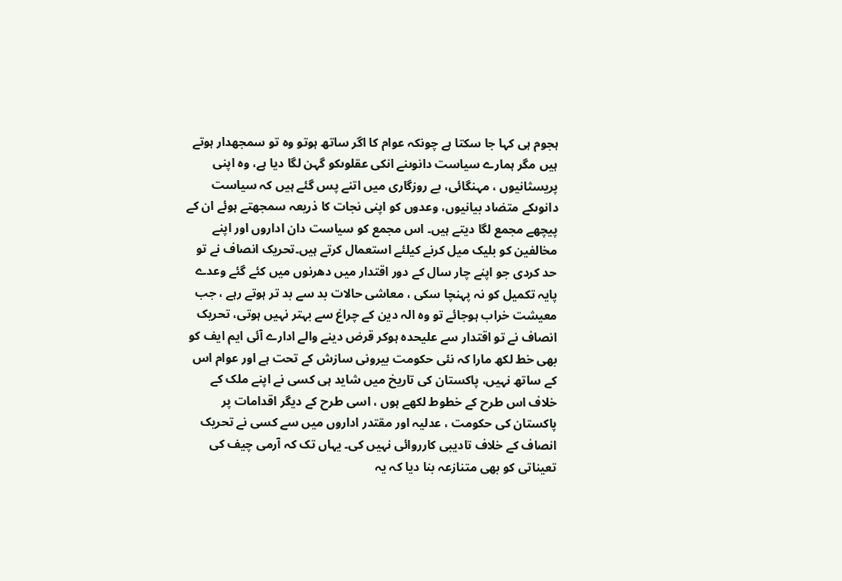ہجوم ہی کہا جا سکتا ہے چونکہ عوام کا اگر ساتھ ہوتو وہ تو سمجھدار ہوتے ہیں مگر ہمارے سیاست دانوںنے انکی عقلوںکو گہن لگا دیا ہے، وہ اپنی پریسثانیوں ، مہنگائی، بے روزگاری میں اتنے پس گئے ہیں کہ سیاست دانوںکے متضاد بیانیوں، وعدوں کو اپنی نجات کا ذریعہ سمجھتے ہوئے ان کے پیچھے مجمع لگا دیتے ہیں۔ اس مجمع کو سیاست دان اداروں اور اپنے مخالفین کو بلیک میل کرنے کیلئے استعمال کرتے ہیں۔تحریک انصاف نے تو حد کردی جو اپنے چار سال کے دور اقتدار میں دھرنوں میں کئے گئے وعدے پایہ تکمیل کو نہ پہنچا سکی ، معاشی حالات بد سے بد تر ہوتے رہے ، جب معیشت خراب ہوجائے تو وہ الہ دین کے چراغ سے بہتر نہیں ہوتی، تحریک انصاف نے تو اقتدار سے علیحدہ ہوکر قرض دینے والے ادارے آئی ایم ایف کو بھی خط لکھ مارا کہ نئی حکومت بیرونی سازش کے تحت ہے اور عوام اس کے ساتھ نہیں، پاکستان کی تاریخ میں شاید ہی کسی نے اپنے ملک کے خلاف اس طرح کے خطوط لکھے ہوں ، اسی طرح کے دیگر اقدامات پر پاکستان کی حکومت ، عدلیہ اور مقتدر اداروں میں سے کسی نے تحریک انصاف کے خلاف تادیبی کارروائی نہیں کی۔ یہاں تک کہ آرمی چیف کی تعیناتی کو بھی متنازعہ بنا دیا کہ یہ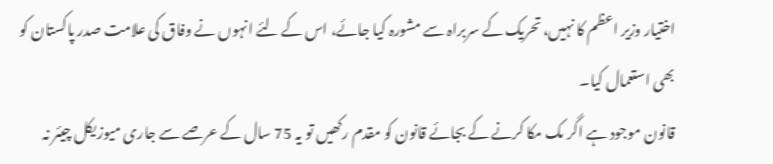اختیار وزیر اعظم کا نہیں، تحریک کے سربراہ سے مشورہ کیا جائے، اس کے لئے انہوں نے وفاق کی علامت صدر پاکستان کو بھی استعمال کیا۔
قانون موجود ہے اگر مک مکا کرنے کے بجائے قانون کو مقدم رکھیں تو یہ 75 سال کے عرصے سے جاری میوزیکل چیئر نہ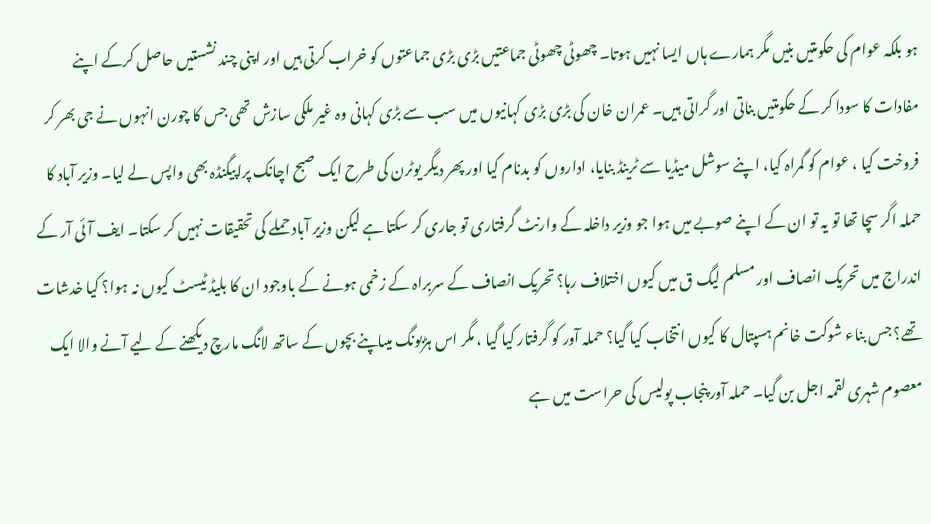ہو بلکہ عوام کی حکومتیں بنیں مگر ہمارے ہاں ایسا نہیں ہوتا۔ چھوٹی چھوٹی جماعتیں بڑی بڑی جماعتوں کو خراب کرتی ہیں اور اپنی چند نشستیں حاصل کرکے اپنے مفادات کا سودا کر کے حکومتیں بناتی اور گراتی ہیں۔ عمران خان کی بڑی بڑی کہانیوں میں سب سے بڑی کہانی وہ غیر ملکی سازش تھی جس کا چورن انہوں نے جی بھر کر فروخت کیا ، عوام کو گمراہ کیا، اپنے سوشل میڈیا سے ٹرینڈ بنایا، اداروں کو بدنام کیا اور پھر دیگر یوٹرن کی طرح ایک صبح اچانک پراپیگنڈہ بھی واپس لے لیا۔ وزیر آباد کا حملہ اگر سچا تھا تو یہ تو ان کے اپنے صوبے میں ہوا جو وزیر داخلہ کے وارنٹ گرفتاری تو جاری کر سکتا ہے لیکن وزیر آباد حملے کی تحقیقات نہیں کر سکتا۔ ایف آئی آر کے اندراج میں تحریک انصاف اور مسلم لیگ ق میں کیوں اختلاف رہا؟ تحریک انصاف کے سربراہ کے زخمی ہونے کے باوجود ان کا بلیڈ ٹیسٹ کیوں نہ ہوا؟ کیا خدشات تھے؟ جس بناء شوکت خانم ہسپتال کا کیوں انتخاب کیا گیا؟ حملہ آور کو گرفتار کیا گیا ، مگر اس ہڑبونگ میںاپنے بچوں کے ساتھ لانگ مارچ دیکھنے کے لیے آنے والا ایک معصوم شہری لقمہ اجل بن گیا۔ حملہ آور پنجاب پولیس کی حراست میں ہے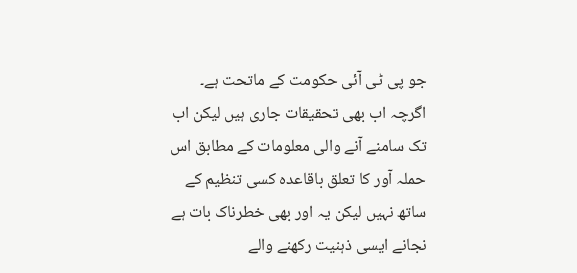جو پی ٹی آئی حکومت کے ماتحت ہے۔ اگرچہ اب بھی تحقیقات جاری ہیں لیکن اب تک سامنے آنے والی معلومات کے مطابق اس حملہ آور کا تعلق باقاعدہ کسی تنظیم کے ساتھ نہیں لیکن یہ اور بھی خطرناک بات ہے نجانے ایسی ذہنیت رکھنے والے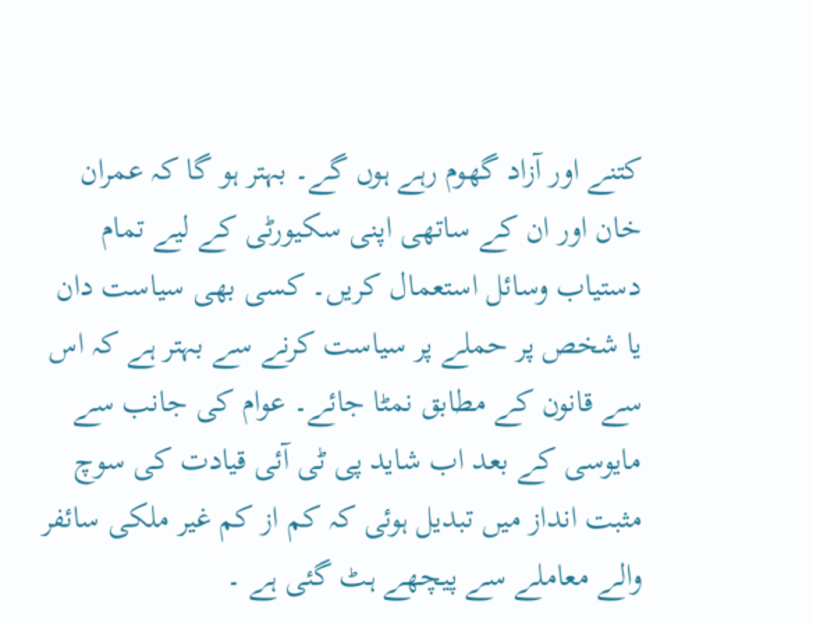کتنے اور آزاد گھوم رہے ہوں گے۔ بہتر ہو گا کہ عمران خان اور ان کے ساتھی اپنی سکیورٹی کے لیے تمام دستیاب وسائل استعمال کریں۔ کسی بھی سیاست دان یا شخص پر حملے پر سیاست کرنے سے بہتر ہے کہ اس سے قانون کے مطابق نمٹا جائے۔ عوام کی جانب سے مایوسی کے بعد اب شاید پی ٹی آئی قیادت کی سوچ مثبت انداز میں تبدیل ہوئی کہ کم از کم غیر ملکی سائفر والے معاملے سے پیچھے ہٹ گئی ہے ۔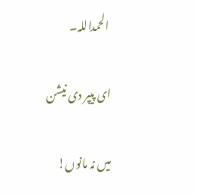الحمداللہ۔

ای پیپر دی نیشن

میں نہ مانوں!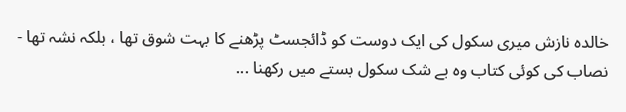خالدہ نازش میری سکول کی ایک دوست کو ڈائجسٹ پڑھنے کا بہت شوق تھا ، بلکہ نشہ تھا - نصاب کی کوئی کتاب وہ بے شک سکول بستے میں رکھنا ...